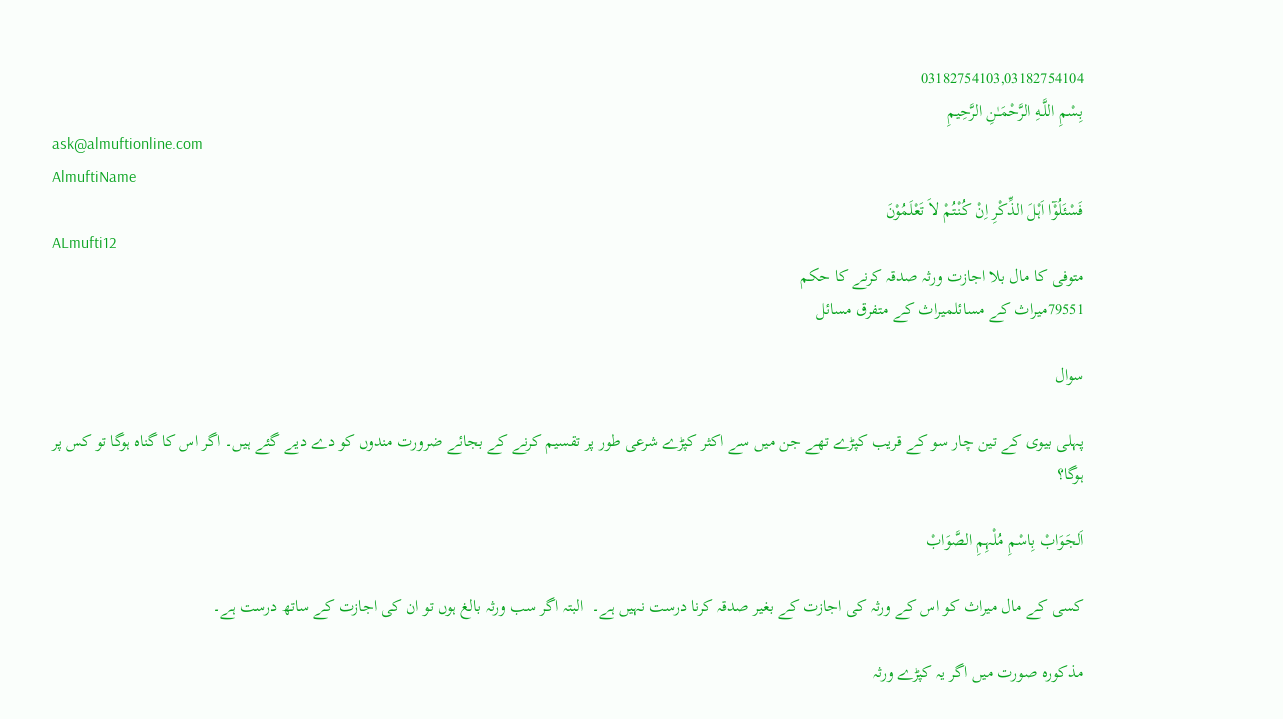03182754103,03182754104
بِسْمِ اللَّـهِ الرَّحْمَـٰنِ الرَّحِيمِ
ask@almuftionline.com
AlmuftiName
فَسْئَلُوْٓا اَہْلَ الذِّکْرِ اِنْ کُنْتُمْ لاَ تَعْلَمُوْنَ
ALmufti12
متوفی کا مال بلا اجازت ورثہ صدقہ کرنے کا حکم
79551میراث کے مسائلمیراث کے متفرق مسائل

سوال

پہلی بیوی کے تین چار سو کے قریب کپڑے تھے جن میں سے اکثر کپڑے شرعی طور پر تقسیم کرنے کے بجائے ضرورت مندوں کو دے دیے گئے ہیں۔ اگر اس کا گناہ ہوگا تو کس پر ہوگا؟

اَلجَوَابْ بِاسْمِ مُلْہِمِ الصَّوَابْ

کسی کے مال میراث کو اس کے ورثہ کی اجازت کے بغیر صدقہ کرنا درست نہیں ہے۔  البتہ اگر سب ورثہ بالغ ہوں تو ان کی اجازت کے ساتھ درست ہے۔

مذکورہ صورت میں اگر یہ کپڑے ورثہ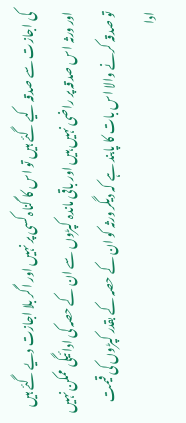کی اجازت سے صدقہ کیے گئے ہیں تو اس کا گناہ کسی پر نہیں اور اگر بلا اجازت دیے گئے ہیں اور ورثہ اس صدقہ پر راضی نہیں ہیں اور باقی ماندہ کپڑوں سے ان کے حصہ کی ادائیگی ممکن نہیں تو صدقہ کرنے والا اس بات کا پابند ہے کہ دیگر ورثہ کو ان کے حصہ کے بقدر کپڑوں کی قیمت ادا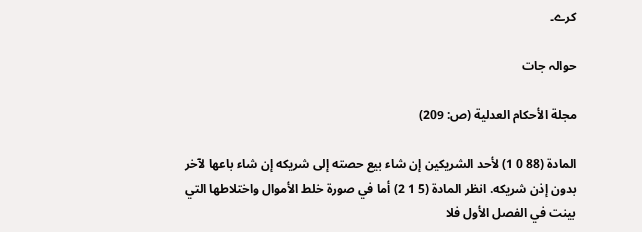کرے۔

حوالہ جات

مجلة الأحكام العدلية (ص: 209)

المادة (88 0 1) لأحد الشريكين إن شاء بيع حصته إلى شريكه إن شاء باعها لآخر بدون إذن شريكه. انظر المادة (5 1 2) أما في صورة خلط الأموال واختلاطها التي بينت في الفصل الأول فلا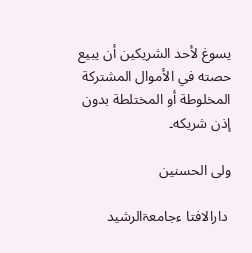يسوغ لأحد الشريكين أن يبيع حصته في الأموال المشتركة المخلوطة أو المختلطة بدون إذن شريكه۔

ولی الحسنین

 دارالافتا ءجامعۃالرشید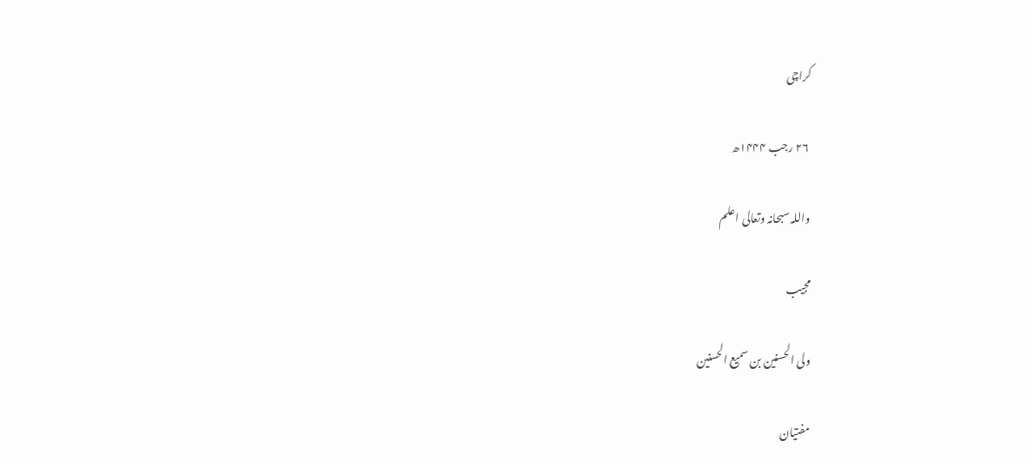کراچی

 ۲۶ رجب ۱۴۴۴ھ

واللہ سبحانہ وتعالی اعلم

مجیب

ولی الحسنین بن سمیع الحسنین

مفتیان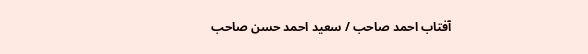آفتاب احمد صاحب / سعید احمد حسن صاحب